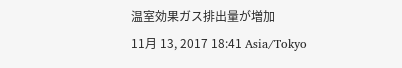温室効果ガス排出量が増加
11月 13, 2017 18:41 Asia/Tokyo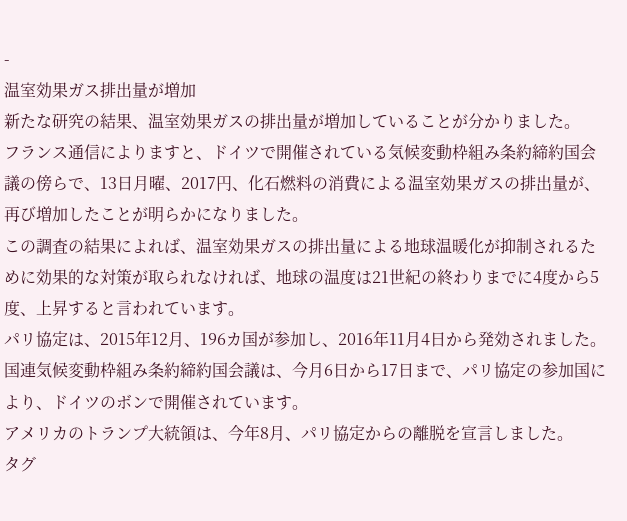-
温室効果ガス排出量が増加
新たな研究の結果、温室効果ガスの排出量が増加していることが分かりました。
フランス通信によりますと、ドイツで開催されている気候変動枠組み条約締約国会議の傍らで、13日月曜、2017円、化石燃料の消費による温室効果ガスの排出量が、再び増加したことが明らかになりました。
この調査の結果によれば、温室効果ガスの排出量による地球温暖化が抑制されるために効果的な対策が取られなければ、地球の温度は21世紀の終わりまでに4度から5度、上昇すると言われています。
パリ協定は、2015年12月、196カ国が参加し、2016年11月4日から発効されました。
国連気候変動枠組み条約締約国会議は、今月6日から17日まで、パリ協定の参加国により、ドイツのボンで開催されています。
アメリカのトランプ大統領は、今年8月、パリ協定からの離脱を宣言しました。
タグ